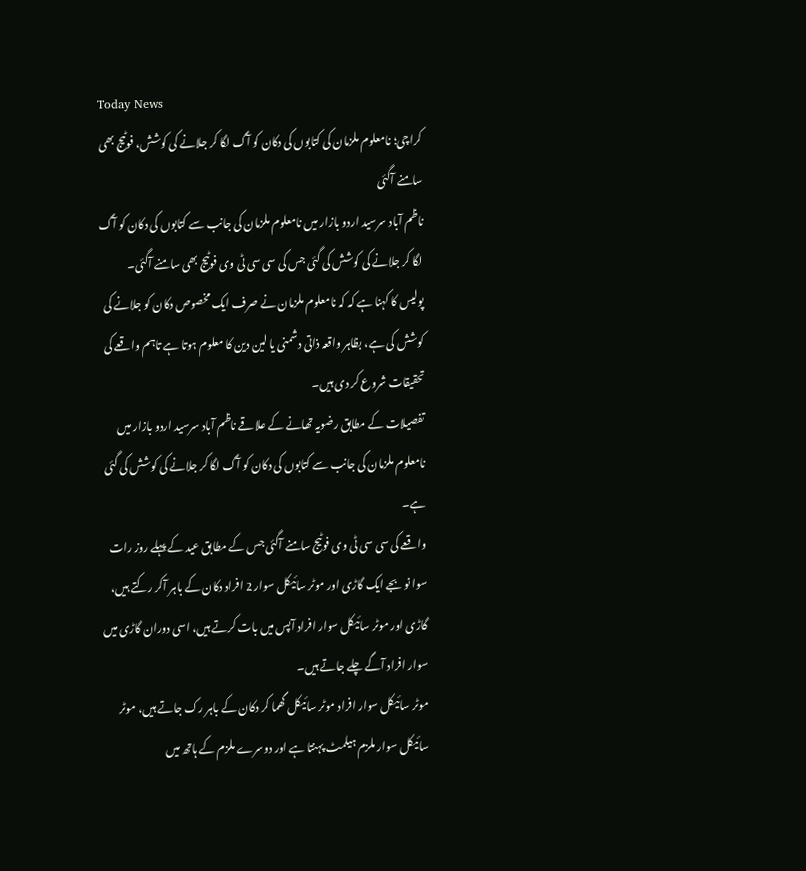Today News
کراچی؛ نامعلوم ملزمان کی کتابوں کی دکان کو آگ لگا کر جلانے کی کوشش، فوٹیج بھی سامنے آگئی
ناظم آباد سرسید اردو بازار میں نامعلوم ملزمان کی جانب سے کتابوں کی دکان کو آگ لگا کر جلانے کی کوشش کی گئی جس کی سی سی ٹی وی فوٹیج بھی سامنے آگئی۔
پولیس کا کہنا ہے کہ کہ نامعلوم ملزمان نے صرف ایک مخصوص دکان کو جلانے کی کوشش کی ہے، بظاہر واقعہ ذاتی دشمنی یا لین دین کا معلوم ہوتا ہے تاہم واقعے کی تحقیقات شروع کر دی ہیں۔
تفصیلات کے مطابق رضویہ تھانے کے علاقے ناظم آباد سرسید اردو بازار میں نامعلوم ملزمان کی جانب سے کتابوں کی دکان کو آگ لگا کر جلانے کی کوشش کی گئی ہے۔
واقعے کی سی سی ٹی وی فوٹیج سامنے آگئی جس کے مطابق عید کے پہلے روز رات سوا نو بجے ایک گاڑی اور موٹر سائیکل سوار 2 افراد دکان کے باہر آکر رکتے ہیں، گاڑی اور موٹر سائیکل سوار افراد آپس میں بات کرتے ہیں، اسی دوران گاڑی میں سوار افراد آگے چلے جاتے ہیں۔
موٹر سائیکل سوار افراد موٹر سائیکل گھما کر دکان کے باہر رک جاتے ہیں، موٹر سائیکل سوار ملزم ہیلمٹ پہنتا ہے اور دوسرے ملزم کے ہاتھ میں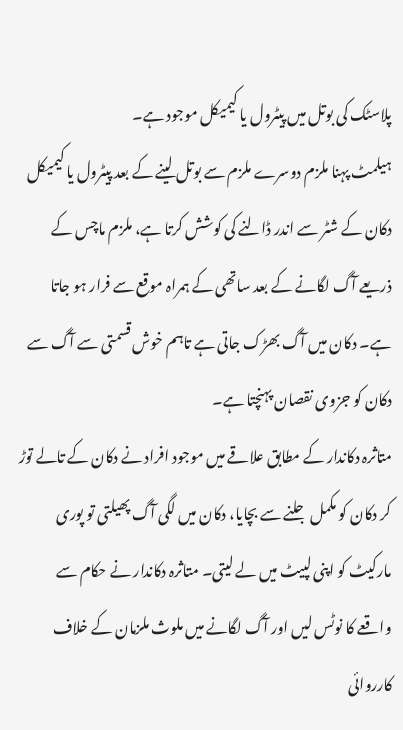پلاسٹک کی بوتل میں پیٹرول یا کیمیکل موجود ہے۔
ہیلمٹ پہنا ملزم دوسرے ملزم سے بوتل لینے کے بعد پیٹرول یا کیمیکل دکان کے شٹر سے اندر ڈالنے کی کوشش کرتا ہے، ملزم ماچس کے ذریعے آگ لگانے کے بعد ساتھی کے ہمراہ موقع سے فرار ہو جاتا ہے۔ دکان میں آگ بھڑک جاتی ہے تاہم خوش قسمتی سے آگ سے دکان کو جزوی نقصان پہنچتا ہے۔
متاثرہ دکاندار کے مطابق علاقے میں موجود افراد نے دکان کے تالے توڑ کر دکان کو مکمل جلنے سے بچایا، دکان میں لگی آگ پھیلتی تو پوری مارکیٹ کو اپنی لپیٹ میں لے لیتی۔ متاثرہ دکاندار نے حکام سے واقعے کا نوٹس لیں اور آگ لگانے میں ملوث ملزمان کے خلاف کارروائی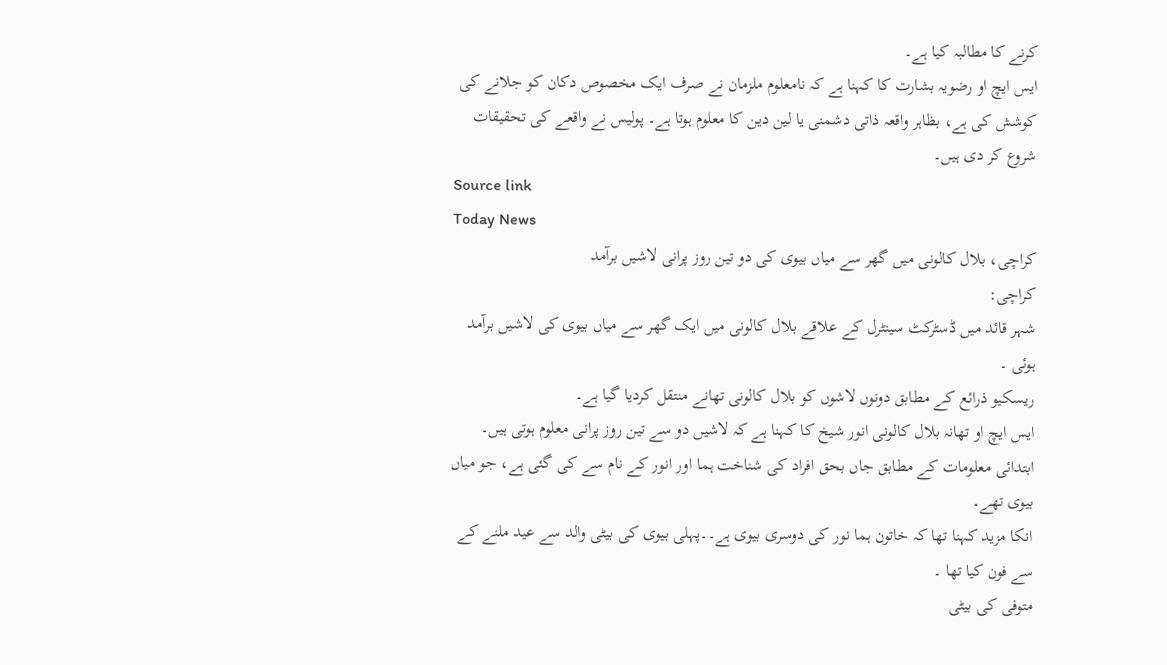کرنے کا مطالبہ کیا ہے۔
ایس ایچ او رضویہ بشارت کا کہنا ہے کہ نامعلوم ملزمان نے صرف ایک مخصوص دکان کو جلانے کی کوشش کی ہے، بظاہر واقعہ ذاتی دشمنی یا لین دین کا معلوم ہوتا ہے۔ پولیس نے واقعے کی تحقیقات شروع کر دی ہیں۔
Source link
Today News
کراچی، بلال کالونی میں گھر سے میاں بیوی کی دو تین روز پرانی لاشیں برآمد
کراچی:
شہر قائد میں ڈسٹرکٹ سینٹرل کے علاقے بلال کالونی میں ایک گھر سے میاں بیوی کی لاشیں برآمد ہوئی ۔
ریسکیو ذرائع کے مطابق دونوں لاشوں کو بلال کالونی تھانے منتقل کردیا گیا ہے۔
ایس ایچ او تھانہ بلال کالونی انور شیخ کا کہنا ہے کہ لاشیں دو سے تین روز پرانی معلوم ہوتی ہیں۔
ابتدائی معلومات کے مطابق جاں بحق افراد کی شناخت ہما اور انور کے نام سے کی گئی ہے، جو میاں بیوی تھے۔
انکا مزید کہنا تھا کہ خاتون ہما نور کی دوسری بیوی ہے۔۔پہلی بیوی کی بیٹی والد سے عید ملنے کے سے فون کیا تھا ۔
متوفی کی بیٹی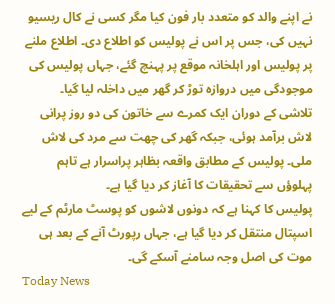نے اپنے والد کو متعدد بار فون کیا مگر کسی نے کال ریسیو نہیں کی، جس پر اس نے پولیس کو اطلاع دی۔ اطلاع ملنے پر پولیس اور اہلخانہ موقع پر پہنچ گئے، جہاں پولیس کی موجودگی میں دروازہ توڑ کر گھر میں داخلہ لیا گیا۔
تلاشی کے دوران ایک کمرے سے خاتون کی دو روز پرانی لاش برآمد ہوئی، جبکہ گھر کی چھت سے مرد کی لاش ملی۔ پولیس کے مطابق واقعہ بظاہر پراسرار ہے تاہم پہلوؤں سے تحقیقات کا آغاز کر دیا گیا ہے۔
پولیس کا کہنا ہے کہ دونوں لاشوں کو پوسٹ مارٹم کے لیے اسپتال منتقل کر دیا گیا ہے، جہاں رپورٹ آنے کے بعد ہی موت کی اصل وجہ سامنے آسکے گی۔
Today News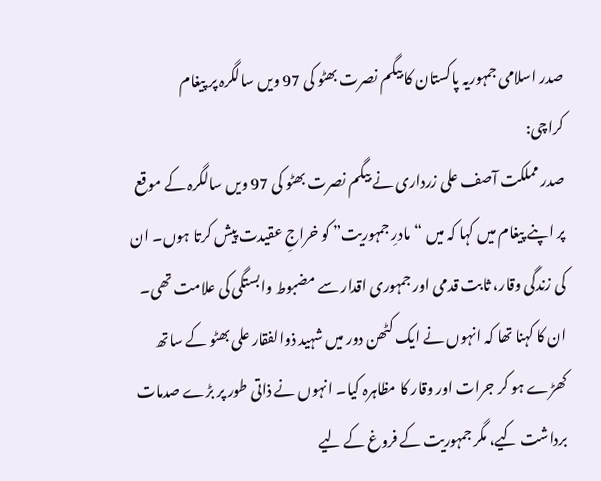صدر اسلامی جمہوریہ پاکستان کا بیگم نصرت بھٹو کی 97 ویں سالگرہ پر پیغام
کراچی:
صدر مملکت آصف علی زرداری نے بیگم نصرت بھٹو کی 97 ویں سالگرہ کے موقع پر اپنے پیغام میں کہا کہ میں “مادرِ جمہوریت” کو خراجِ عقیدت پیش کرتا ہوں۔ ان کی زندگی وقار، ثابت قدمی اور جمہوری اقدار سے مضبوط وابستگی کی علامت تھی۔
ان کا کہنا تھا کہ انہوں نے ایک کٹھن دور میں شہید ذوالفقار علی بھٹو کے ساتھ کھڑے ہو کر جرات اور وقار کا مظاہرہ کیا۔ انہوں نے ذاتی طور پر بڑے صدمات برداشت کیے، مگر جمہوریت کے فروغ کے لیے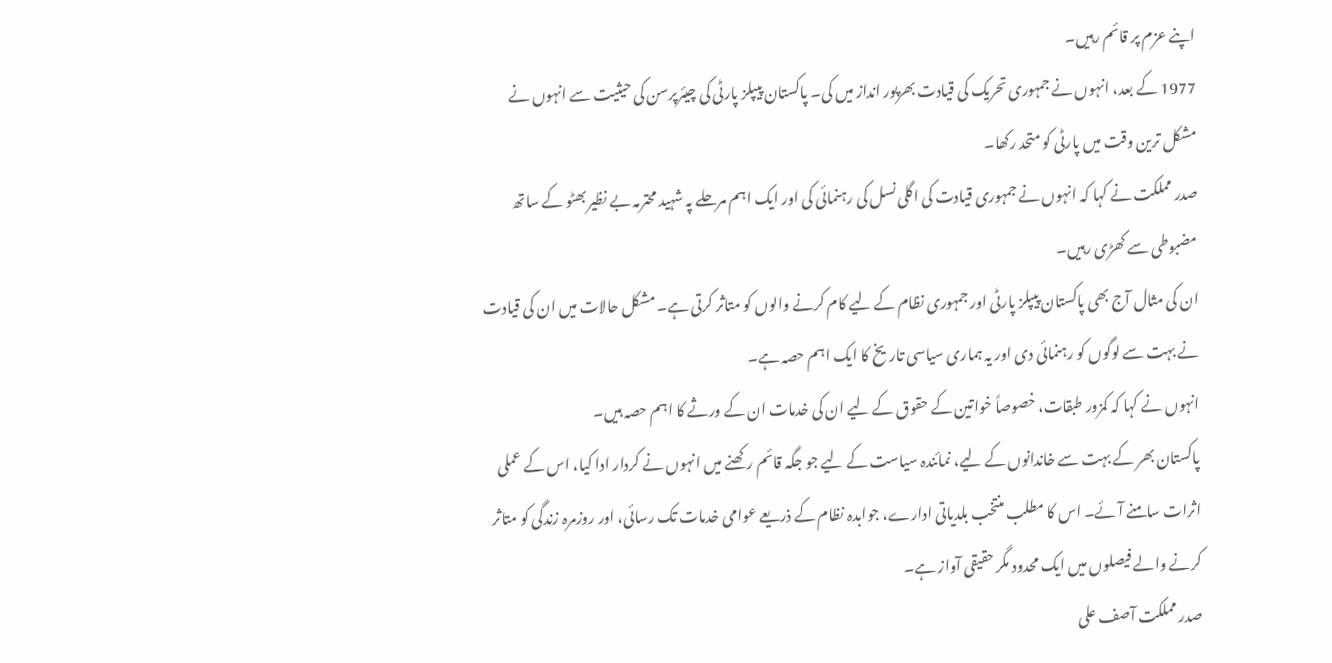اپنے عزم پر قائم رہیں۔
1977 کے بعد، انہوں نے جمہوری تحریک کی قیادت بھرپور انداز میں کی۔ پاکستان پیپلز پارٹی کی چیئرپرسن کی حیثیت سے انہوں نے مشکل ترین وقت میں پارٹی کو متحد رکھا۔
صدر مملکت نے کہا کہ انہوں نے جمہوری قیادت کی اگلی نسل کی رہنمائی کی اور ایک اہم مرحلے پہ شہید محترمہ بے نظیر بھٹو کے ساتھ مضبوطی سے کھڑی رہیں۔
ان کی مثال آج بھی پاکستان پیپلز پارٹی اور جمہوری نظام کے لیے کام کرنے والوں کو متاثر کرتی ہے۔ مشکل حالات میں ان کی قیادت نے بہت سے لوگوں کو رہنمائی دی اور یہ ہماری سیاسی تاریخ کا ایک اہم حصہ ہے۔
انہوں نے کہا کہ کمزور طبقات، خصوصاً خواتین کے حقوق کے لیے ان کی خدمات ان کے ورثے کا اہم حصہ ہیں۔
پاکستان بھر کے بہت سے خاندانوں کے لیے، نمائندہ سیاست کے لیے جو جگہ قائم رکھنے میں انہوں نے کردار ادا کیا، اس کے عملی اثرات سامنے آئے۔ اس کا مطلب منتخب بلدیاتی ادارے، جوابدہ نظام کے ذریعے عوامی خدمات تک رسائی، اور روزمرہ زندگی کو متاثر کرنے والے فیصلوں میں ایک محدود مگر حقیقی آواز ہے۔
صدر مملکت آصف علی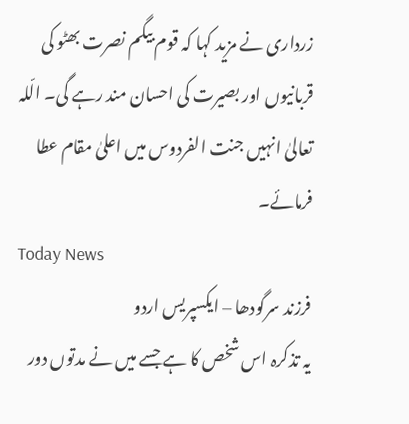زرداری نے مزید کہا کہ قوم بیگم نصرت بھٹو کی قربانیوں اور بصیرت کی احسان مند رہے گی۔ الّلہ تعالیٰ انہیں جنت الفردوس میں اعلیٰ مقام عطا فرمائے۔
Today News
فرزند سرگودھا – ایکسپریس اردو
یہ تذکرہ اس شخص کا ہے جسے میں نے مدتوں دور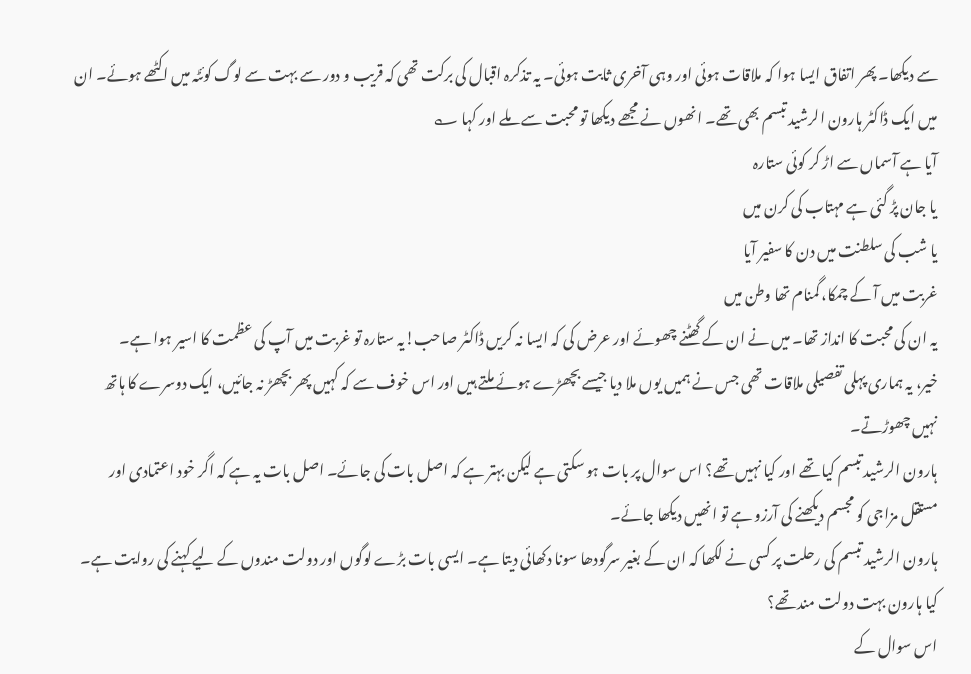سے دیکھا۔ پھر اتفاق ایسا ہوا کہ ملاقات ہوئی اور وہی آخری ثابت ہوئی۔ یہ تذکرہ اقبال کی برکت تھی کہ قریب و دور سے بہت سے لوگ کوئٹہ میں اکٹھے ہوئے۔ ان میں ایک ڈاکٹر ہارون الرشید تبسم بھی تھے۔ انھوں نے مجھے دیکھا تو محبت سے ملے اور کہا ؎
آیا ہے آسماں سے اڑ کر کوئی ستارہ
یا جان پڑ گئی ہے مہتاب کی کرن میں
یا شب کی سلطنت میں دن کا سفیر آیا
غربت میں آ کے چمکا، گمنام تھا وطن میں
یہ ان کی محبت کا انداز تھا۔ میں نے ان کے گھٹنے چھوئے اور عرض کی کہ ایسا نہ کریں ڈاکٹر صاحب!یہ ستارہ تو غربت میں آپ کی عظمت کا اسیر ہوا ہے۔
خیر، یہ ہماری پہلی تفصیلی ملاقات تھی جس نے ہمیں یوں ملا دیا جیسے بچھڑے ہوئے ملتے ہیں اور اس خوف سے کہ کہیں پھر بچھڑ نہ جائیں، ایک دوسرے کا ہاتھ نہیں چھوڑتے۔
ہارون الرشید تبسم کیا تھے اور کیا نہیں تھے؟ اس سوال پر بات ہو سکتی ہے لیکن بہتر ہے کہ اصل بات کی جائے۔ اصل بات یہ ہے کہ اگر خود اعتمادی اور مستقل مزاجی کو مجسم دیکھنے کی آرزو ہے تو انھیں دیکھا جائے۔
ہارون الرشید تبسم کی رحلت پر کسی نے لکھا کہ ان کے بغیر سرگودھا سونا دکھائی دیتا ہے۔ ایسی بات بڑے لوگوں اور دولت مندوں کے لیے کہنے کی روایت ہے۔ کیا ہارون بہت دولت مند تھے؟
اس سوال کے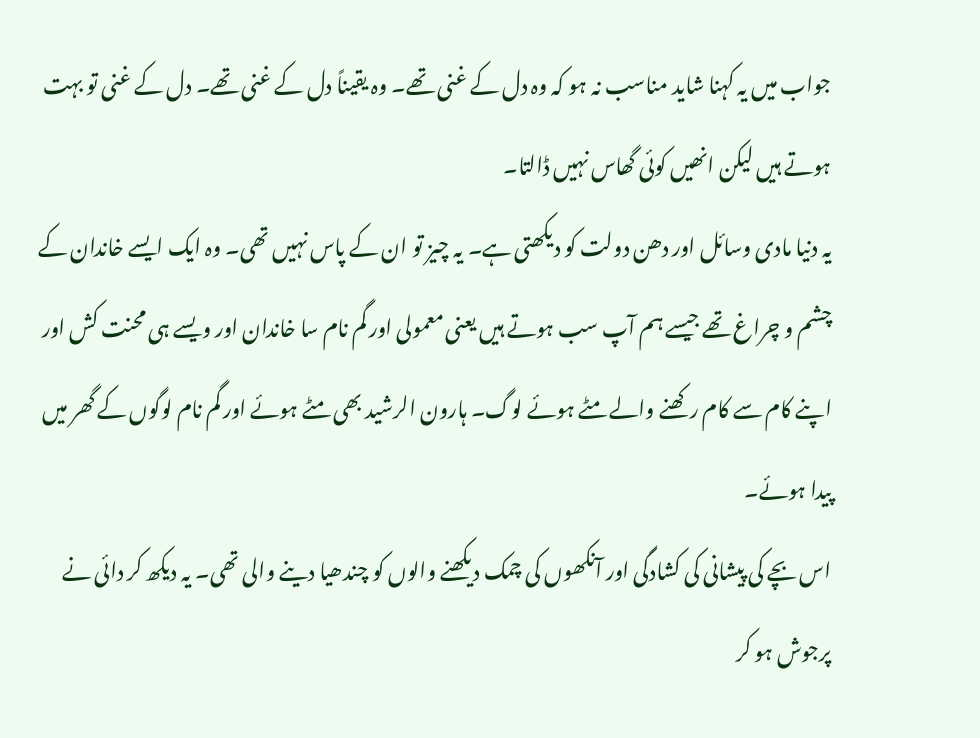جواب میں یہ کہنا شاید مناسب نہ ہو کہ وہ دل کے غنی تھے۔ وہ یقیناً دل کے غنی تھے۔ دل کے غنی تو بہت ہوتے ہیں لیکن انھیں کوئی گھاس نہیں ڈالتا۔
یہ دنیا مادی وسائل اور دھن دولت کو دیکھتی ہے۔ یہ چیز تو ان کے پاس نہیں تھی۔ وہ ایک ایسے خاندان کے چشم و چراغ تھے جیسے ہم آپ سب ہوتے ہیں یعنی معمولی اور گم نام سا خاندان اور ویسے ہی محنت کش اور اپنے کام سے کام رکھنے والے مٹے ہوئے لوگ۔ ہارون الرشید بھی مٹے ہوئے اور گم نام لوگوں کے گھر میں پیدا ہوئے۔
اس بچے کی پیشانی کی کشادگی اور آنکھوں کی چمک دیکھنے والوں کو چندھیا دینے والی تھی۔ یہ دیکھ کر دائی نے پرجوش ہو کر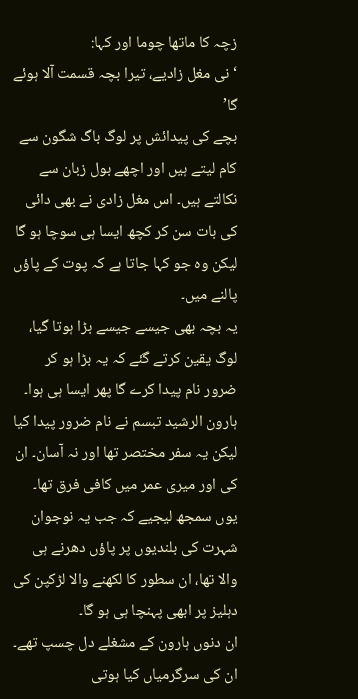زچہ کا ماتھا چوما اور کہا:
‘ نی مغل زادیے، تیرا بچہ قسمت آلا ہوئے گا’
بچے کی پیدائش پر لوگ باگ شگون سے کام لیتے ہیں اور اچھے بول زبان سے نکالتے ہیں۔ اس مغل زادی نے بھی دائی کی بات سن کر کچھ ایسا ہی سوچا ہو گا لیکن وہ جو کہا جاتا ہے کہ پوت کے پاؤں پالنے میں۔
یہ بچہ بھی جیسے جیسے بڑا ہوتا گیا، لوگ یقین کرتے گئے کہ یہ بڑا ہو کر ضرور نام پیدا کرے گا پھر ایسا ہی ہوا۔
ہارون الرشید تبسم نے نام ضرور پیدا کیا لیکن یہ سفر مختصر تھا اور نہ آسان۔ ان کی اور میری عمر میں کافی فرق تھا۔ یوں سمجھ لیجیے کہ جب یہ نوجوان شہرت کی بلندیوں پر پاؤں دھرنے ہی والا تھا، ان سطور کا لکھنے والا لڑکپن کی دہلیز پر ابھی پہنچا ہی ہو گا۔
ان دنوں ہارون کے مشغلے دل چسپ تھے۔ ان کی سرگرمیاں کیا ہوتی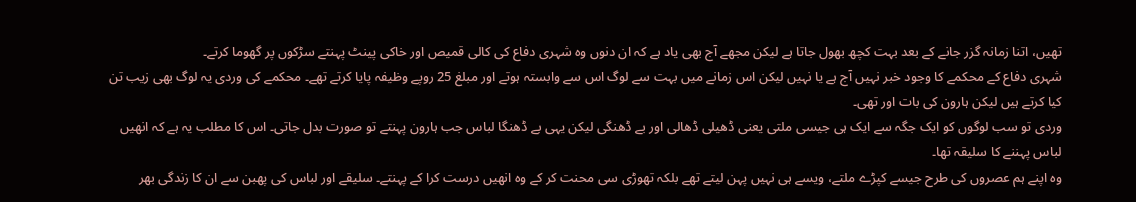تھیں، اتنا زمانہ گزر جانے کے بعد بہت کچھ بھول جاتا ہے لیکن مجھے آج بھی یاد ہے کہ ان دنوں وہ شہری دفاع کی کالی قمیص اور خاکی پینٹ پہنتے سڑکوں پر گھوما کرتے۔
شہری دفاع کے محکمے کا وجود خبر نہیں آج ہے یا نہیں لیکن اس زمانے میں بہت سے لوگ اس سے وابستہ ہوتے اور مبلغ 25 روپے وظیفہ پایا کرتے تھے۔ محکمے کی وردی یہ لوگ بھی زیب تن کیا کرتے ہیں لیکن ہارون کی بات اور تھی۔
وردی تو سب لوگوں کو ایک جگہ سے ایک ہی جیسی ملتی یعنی ڈھیلی ڈھالی اور بے ڈھنگی لیکن یہی بے ڈھنگا لباس جب ہارون پہنتے تو صورت بدل جاتی۔ اس کا مطلب یہ ہے کہ انھیں لباس پہننے کا سلیقہ تھا۔
وہ اپنے ہم عصروں کی طرح جیسے کپڑے ملتے، ویسے ہی نہیں پہن لیتے تھے بلکہ تھوڑی سی محنت کر کے وہ انھیں درست کرا کے پہنتے۔ سلیقے اور لباس کی پھبن سے ان کا زندگی بھر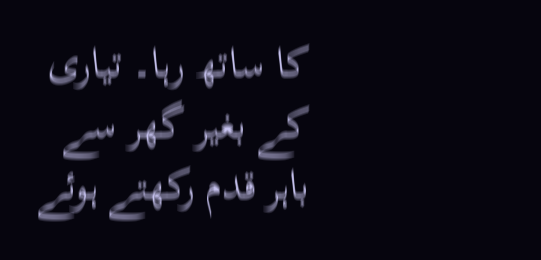کا ساتھ رہا۔ تیاری کے بغیر گھر سے باہر قدم رکھتے ہوئے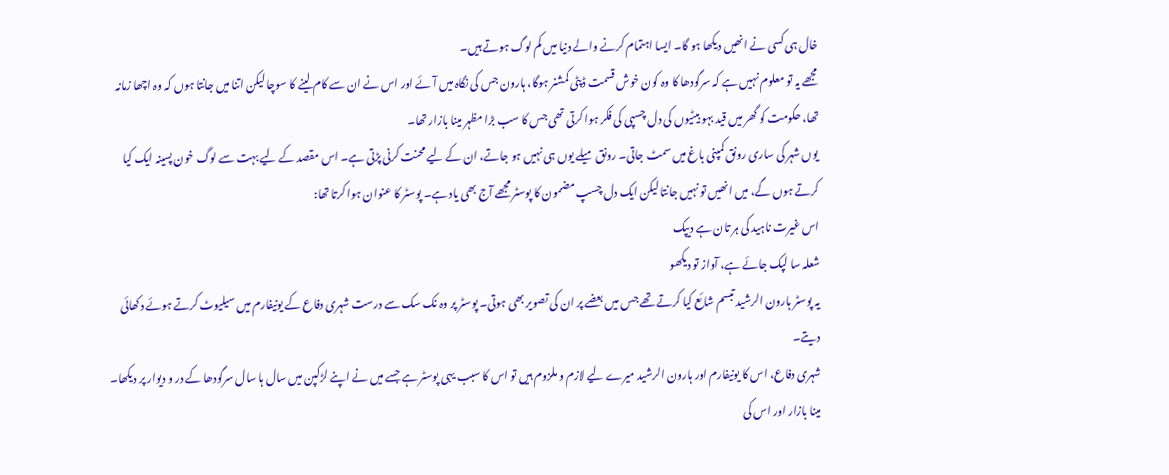خال ہی کسی نے انھیں دیکھا ہو گا۔ ایسا اہتمام کرنے والے دنیا میں کم لوگ ہوتے ہیں۔
مجھے یہ تو معلوم نہیں ہے کہ سرگودھا کا وہ کون خوش قسمت ڈپٹی کمشنر ہوگا، ہارون جس کی نگاہ میں آئے اور اس نے ان سے کام لینے کا سوچا لیکن اتنا میں جانتا ہوں کہ وہ اچھا زمانہ تھا، حکومت کو گھر میں قید بہو بیٹیوں کی دل چسپی کی فکر ہوا کرتی تھی جس کا سب بڑا مظہر مینا بازار تھا۔
یوں شہر کی ساری رونق کمپنی باغ میں سمٹ جاتی۔ رونق میلے یوں ہی نہیں ہو جاتے، ان کے لیے محنت کرنی پڑتی ہے۔ اس مقصد کے لیے بہت سے لوگ خون پسینہ ایک کیا کرتے ہوں گے، میں انھیں تو نہیں جانتا لیکن ایک دل چسپ مضمون کا پوسٹر مجھے آج بھی یاد ہے۔ پوسٹر کا عنوان ہوا کرتا تھا:
اس غیرت ناہید کی ہر تان ہے دیپک
شعلہ سا لپک جائے ہے، آواز تو دیکھو
یہ پوسٹر ہارون الرشید تبسم شائع کیا کرتے تھے جس میں بعضے پر ان کی تصویر بھی ہوتی۔ پوسٹر پر وہ نک سک سے درست شہری دفاع کے یونیفارم میں سیلیوٹ کرتے ہوئے دکھائی دیتے۔
شہری دفاع، اس کا یونیفارم اور ہارون الرشید میرے لیے لازم و ملزوم ہیں تو اس کا سبب یہی پوسٹر ہے جسے میں نے اپنے لڑکپن میں سال ہا سال سرگودھا کے در و دیوار پر دیکھا۔ مینا بازار اور اس کی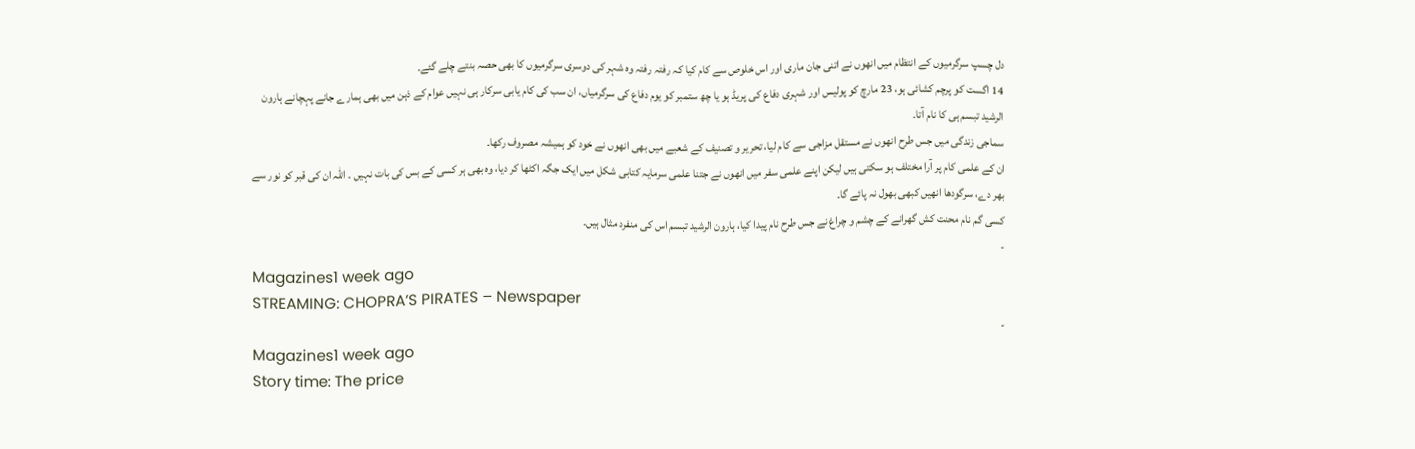دل چسپ سرگرمیوں کے انتظام میں انھوں نے اتنی جان ماری اور اس خلوص سے کام کیا کہ رفتہ رفتہ وہ شہر کی دوسری سرگرمیوں کا بھی حصہ بنتے چلے گئے۔
14 اگست کو پرچم کشائی ہو، 23 مارچ کو پولیس اور شہری دفاع کی پریڈ ہو یا چھ ستمبر کو یوم دفاع کی سرگرمیاں، ان سب کی کام یابی سرکار ہی نہیں عوام کے ذہن میں بھی ہمارے جانے پہچانے ہارون الرشید تبسم ہی کا نام آتا۔
سماجی زندگی میں جس طرح انھوں نے مستقل مزاجی سے کام لیا، تحریر و تصنیف کے شعبے میں بھی انھوں نے خود کو ہمیشہ مصروف رکھا۔
ان کے علمی کام پر آرا مختلف ہو سکتی ہیں لیکن اپنے علمی سفر میں انھوں نے جتنا علمی سرمایہ کتابی شکل میں ایک جگہ اکٹھا کر دیا، وہ بھی ہر کسی کے بس کی بات نہیں ۔ اللہ ان کی قبر کو نور سے بھر دے، سرگودھا انھیں کبھی بھول نہ پائے گا۔
کسی گم نام محنت کش گھرانے کے چشم و چراغ نے جس طرح نام پیدا کیا، ہارون الرشید تبسم اس کی منفرد مثال ہیں۔
-
Magazines1 week ago
STREAMING: CHOPRA’S PIRATES – Newspaper
-
Magazines1 week ago
Story time: The price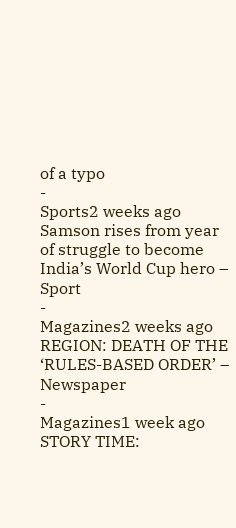of a typo
-
Sports2 weeks ago
Samson rises from year of struggle to become India’s World Cup hero – Sport
-
Magazines2 weeks ago
REGION: DEATH OF THE ‘RULES-BASED ORDER’ – Newspaper
-
Magazines1 week ago
STORY TIME: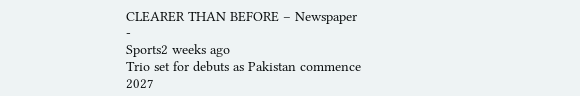CLEARER THAN BEFORE – Newspaper
-
Sports2 weeks ago
Trio set for debuts as Pakistan commence 2027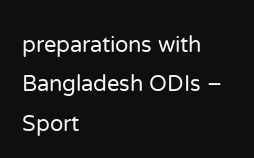preparations with Bangladesh ODIs – Sport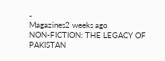-
Magazines2 weeks ago
NON-FICTION: THE LEGACY OF PAKISTAN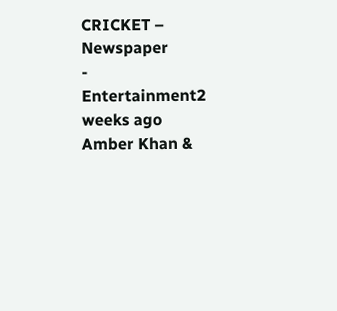CRICKET – Newspaper
-
Entertainment2 weeks ago
Amber Khan &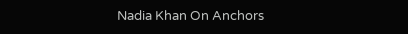Nadia Khan On Anchors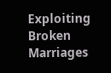Exploiting Broken Marriages